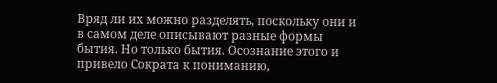Вряд ли их можно разделять, поскольку они и в самом деле описывают разные формы бытия. Но только бытия. Осознание этого и привело Сократа к пониманию,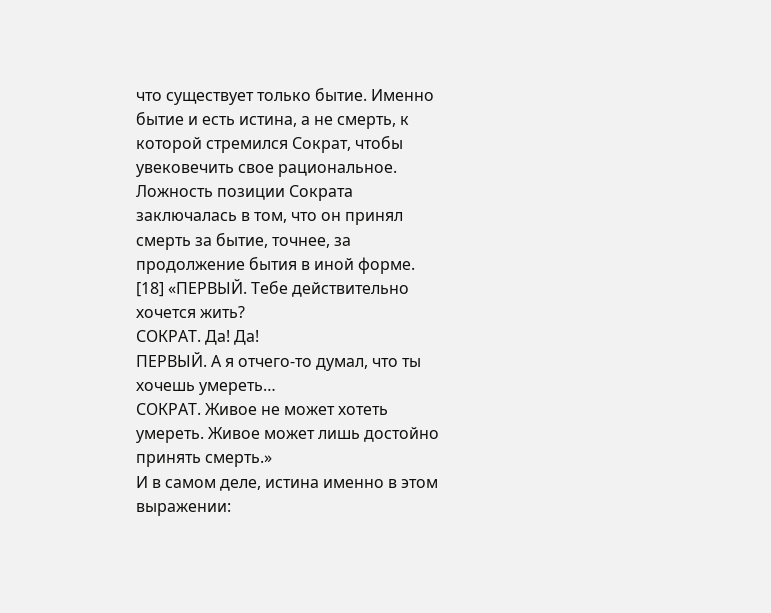что существует только бытие. Именно бытие и есть истина, а не смерть, к которой стремился Сократ, чтобы увековечить свое рациональное. Ложность позиции Сократа заключалась в том, что он принял смерть за бытие, точнее, за продолжение бытия в иной форме.
[18] «ПЕРВЫЙ. Тебе действительно хочется жить?
СОКРАТ. Да! Да!
ПЕРВЫЙ. А я отчего-то думал, что ты хочешь умереть…
СОКРАТ. Живое не может хотеть умереть. Живое может лишь достойно принять смерть.»
И в самом деле, истина именно в этом выражении: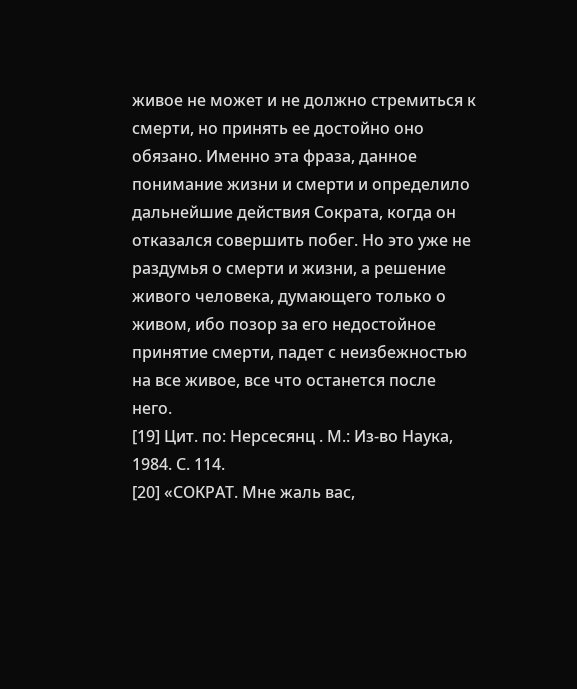живое не может и не должно стремиться к смерти, но принять ее достойно оно обязано. Именно эта фраза, данное понимание жизни и смерти и определило дальнейшие действия Сократа, когда он отказался совершить побег. Но это уже не раздумья о смерти и жизни, а решение живого человека, думающего только о живом, ибо позор за его недостойное принятие смерти, падет с неизбежностью на все живое, все что останется после него.
[19] Цит. по: Нерсесянц . М.: Из-во Наука, 1984. С. 114.
[20] «СОКРАТ. Мне жаль вас,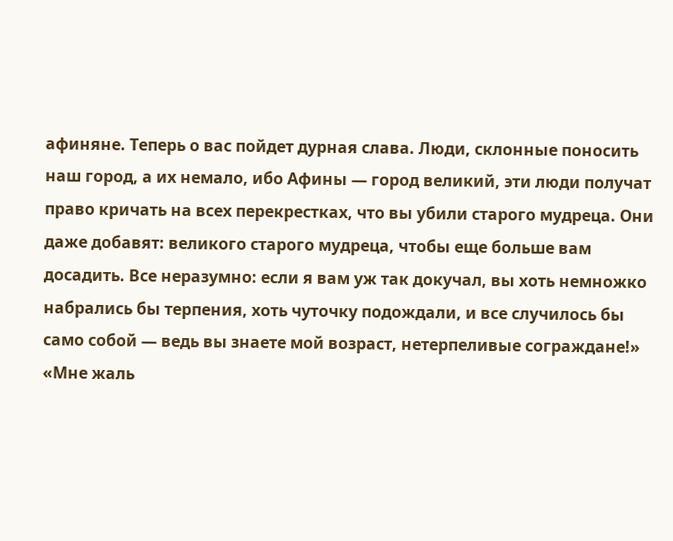афиняне. Теперь о вас пойдет дурная слава. Люди, склонные поносить наш город, а их немало, ибо Афины — город великий, эти люди получат право кричать на всех перекрестках, что вы убили старого мудреца. Они даже добавят: великого старого мудреца, чтобы еще больше вам досадить. Все неразумно: если я вам уж так докучал, вы хоть немножко набрались бы терпения, хоть чуточку подождали, и все случилось бы само собой — ведь вы знаете мой возраст, нетерпеливые сограждане!»
«Мне жаль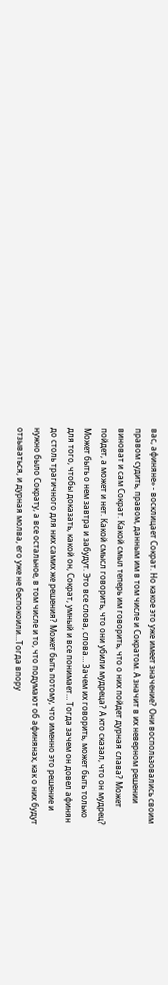вас, афиняне» - восклицает Сократ. Но какое это уже имеет значение? Они воспользовались своим правом судить, правом, данным им в том числе и Сократом. А значит в их неверном решении виноват и сам Сократ. Какой смыл теперь им говорить, что о них пойдет дурная слава? Может пойдет, а может и нет. Какой смысл говорить, что они убили мудреца? А кто сказал, что он мудрец? Может быть о нем завтра и забудут. Это все слова, слова… Зачем их говорить, может быть только для того, чтобы доказать, какой он, Сократ, умный и все понимает… Тогда зачем он довел афинян до столь трагичного для них самих же решения? Может быть потому, что именно это решение и нужно было Сократу, а все остальное, в том числе и то, что подумают об афинянах, как о них будут отзываться, и дурная молва, его уже не беспокоили…Тогда впору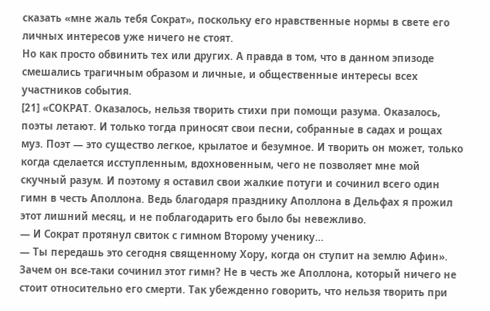сказать «мне жаль тебя Сократ», поскольку его нравственные нормы в свете его личных интересов уже ничего не стоят.
Но как просто обвинить тех или других. А правда в том, что в данном эпизоде смешались трагичным образом и личные, и общественные интересы всех участников события.
[21] «СОКРАТ. Оказалось, нельзя творить стихи при помощи разума. Оказалось, поэты летают. И только тогда приносят свои песни, собранные в садах и рощах муз. Поэт — это существо легкое, крылатое и безумное. И творить он может, только когда сделается исступленным, вдохновенным, чего не позволяет мне мой скучный разум. И поэтому я оставил свои жалкие потуги и сочинил всего один гимн в честь Аполлона. Ведь благодаря празднику Аполлона в Дельфах я прожил этот лишний месяц, и не поблагодарить его было бы невежливо.
— И Сократ протянул свиток с гимном Второму ученику…
— Ты передашь это сегодня священному Хору, когда он ступит на землю Афин».
Зачем он все-таки сочинил этот гимн? Не в честь же Аполлона, который ничего не стоит относительно его смерти. Так убежденно говорить, что нельзя творить при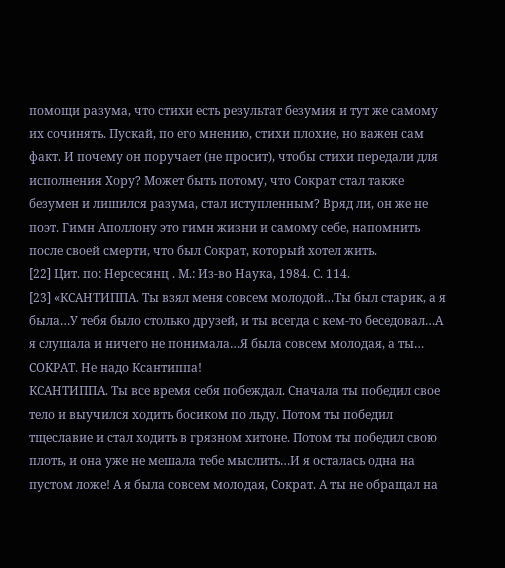помощи разума, что стихи есть результат безумия и тут же самому их сочинять. Пускай, по его мнению, стихи плохие, но важен сам факт. И почему он поручает (не просит), чтобы стихи передали для исполнения Хору? Может быть потому, что Сократ стал также безумен и лишился разума, стал иступленным? Вряд ли, он же не поэт. Гимн Аполлону это гимн жизни и самому себе, напомнить после своей смерти, что был Сократ, который хотел жить.
[22] Цит. по: Нерсесянц . М.: Из-во Наука, 1984. С. 114.
[23] «КСАНТИППА. Ты взял меня совсем молодой…Ты был старик, а я была…У тебя было столько друзей, и ты всегда с кем-то беседовал…А я слушала и ничего не понимала…Я была совсем молодая, а ты…
СОКРАТ. Не надо Ксантиппа!
КСАНТИППА. Ты все время себя побеждал. Сначала ты победил свое тело и выучился ходить босиком по льду. Потом ты победил тщеславие и стал ходить в грязном хитоне. Потом ты победил свою плоть, и она уже не мешала тебе мыслить…И я осталась одна на пустом ложе! А я была совсем молодая, Сократ. А ты не обращал на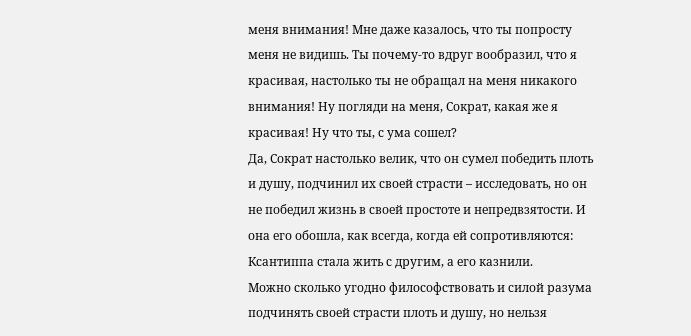меня внимания! Мне даже казалось, что ты попросту меня не видишь. Ты почему-то вдруг вообразил, что я красивая, настолько ты не обращал на меня никакого внимания! Ну погляди на меня, Сократ, какая же я красивая! Ну что ты, с ума сошел?
Да, Сократ настолько велик, что он сумел победить плоть и душу, подчинил их своей страсти – исследовать, но он не победил жизнь в своей простоте и непредвзятости. И она его обошла, как всегда, когда ей сопротивляются: Ксантиппа стала жить с другим, а его казнили.
Можно сколько угодно философствовать и силой разума подчинять своей страсти плоть и душу, но нельзя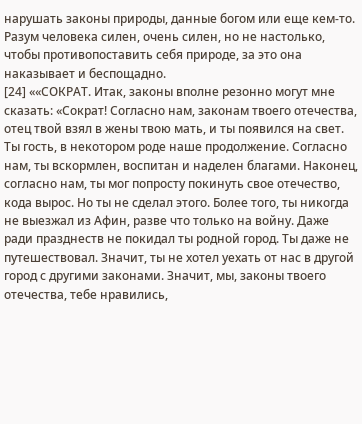нарушать законы природы, данные богом или еще кем-то. Разум человека силен, очень силен, но не настолько, чтобы противопоставить себя природе, за это она наказывает и беспощадно.
[24] ««СОКРАТ. Итак, законы вполне резонно могут мне сказать: «Сократ! Согласно нам, законам твоего отечества, отец твой взял в жены твою мать, и ты появился на свет. Ты гость, в некотором роде наше продолжение. Согласно нам, ты вскормлен, воспитан и наделен благами. Наконец, согласно нам, ты мог попросту покинуть свое отечество, кода вырос. Но ты не сделал этого. Более того, ты никогда не выезжал из Афин, разве что только на войну. Даже ради празднеств не покидал ты родной город. Ты даже не путешествовал. Значит, ты не хотел уехать от нас в другой город с другими законами. Значит, мы, законы твоего отечества, тебе нравились,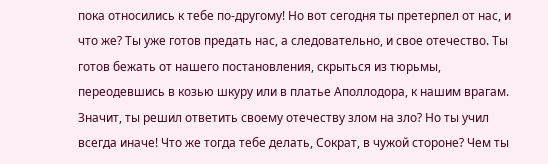пока относились к тебе по-другому! Но вот сегодня ты претерпел от нас, и что же? Ты уже готов предать нас, а следовательно, и свое отечество. Ты готов бежать от нашего постановления, скрыться из тюрьмы, переодевшись в козью шкуру или в платье Аполлодора, к нашим врагам. Значит, ты решил ответить своему отечеству злом на зло? Но ты учил всегда иначе! Что же тогда тебе делать, Сократ, в чужой стороне? Чем ты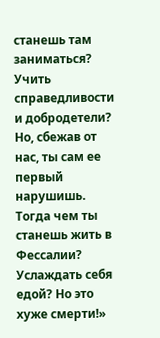станешь там заниматься? Учить справедливости и добродетели? Но, сбежав от нас, ты сам ее первый нарушишь. Тогда чем ты станешь жить в Фессалии? Услаждать себя едой? Но это хуже смерти!»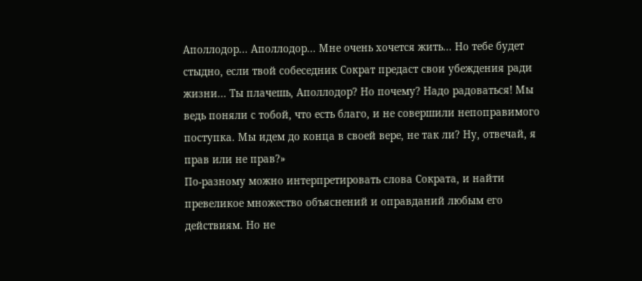Аполлодор... Аполлодор... Мне очень хочется жить... Но тебе будет стыдно, если твой собеседник Сократ предаст свои убеждения ради жизни... Ты плачешь, Аполлодор? Но почему? Надо радоваться! Мы ведь поняли с тобой, что есть благо, и не совершили непоправимого поступка. Мы идем до конца в своей вере, не так ли? Ну, отвечай, я прав или не прав?»
По-разному можно интерпретировать слова Сократа, и найти превеликое множество объяснений и оправданий любым его действиям. Но не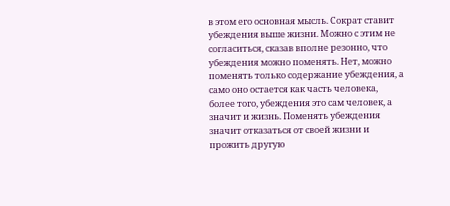в этом его основная мысль. Сократ ставит убеждения выше жизни. Можно с этим не согласиться, сказав вполне резонно, что убеждения можно поменять. Нет, можно поменять только содержание убеждения, а само оно остается как часть человека, более того, убеждения это сам человек, а значит и жизнь. Поменять убеждения значит отказаться от своей жизни и прожить другую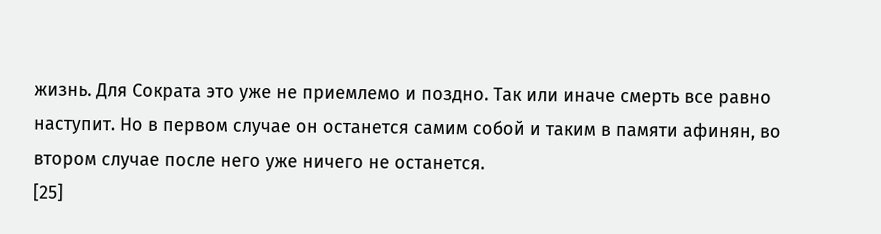жизнь. Для Сократа это уже не приемлемо и поздно. Так или иначе смерть все равно наступит. Но в первом случае он останется самим собой и таким в памяти афинян, во втором случае после него уже ничего не останется.
[25]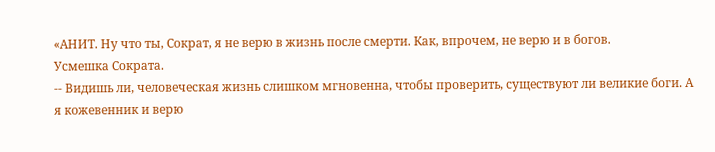«АНИТ. Ну что ты, Сократ, я не верю в жизнь после смерти. Как, впрочем, не верю и в богов.
Усмешка Сократа.
-- Видишь ли, человеческая жизнь слишком мгновенна, чтобы проверить, существуют ли великие боги. А я кожевенник и верю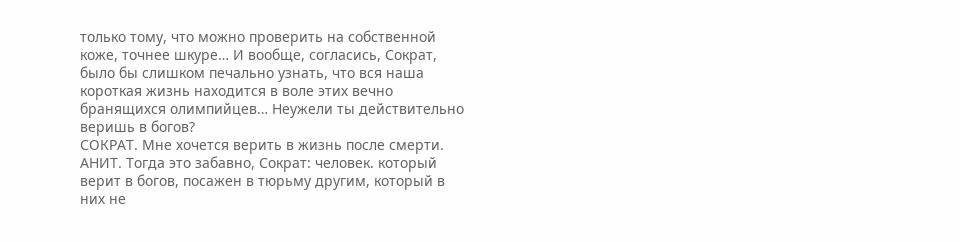только тому, что можно проверить на собственной коже, точнее шкуре… И вообще, согласись, Сократ, было бы слишком печально узнать, что вся наша короткая жизнь находится в воле этих вечно бранящихся олимпийцев… Неужели ты действительно веришь в богов?
СОКРАТ. Мне хочется верить в жизнь после смерти.
АНИТ. Тогда это забавно, Сократ: человек. который верит в богов, посажен в тюрьму другим, который в них не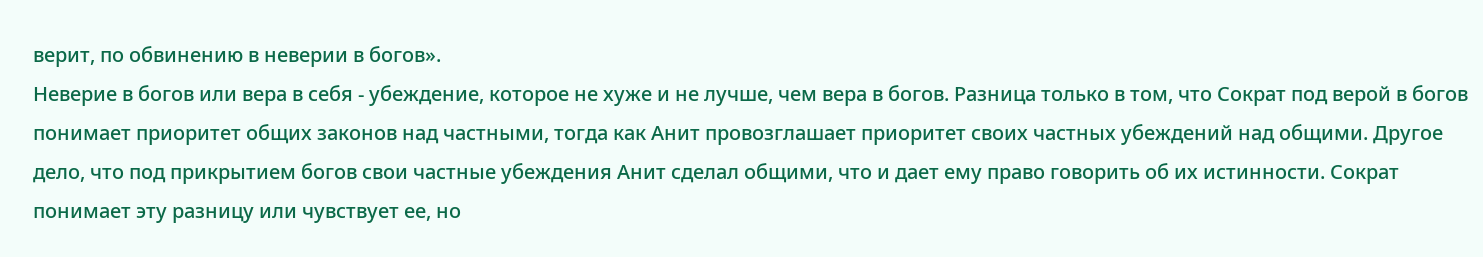верит, по обвинению в неверии в богов».
Неверие в богов или вера в себя - убеждение, которое не хуже и не лучше, чем вера в богов. Разница только в том, что Сократ под верой в богов понимает приоритет общих законов над частными, тогда как Анит провозглашает приоритет своих частных убеждений над общими. Другое дело, что под прикрытием богов свои частные убеждения Анит сделал общими, что и дает ему право говорить об их истинности. Сократ понимает эту разницу или чувствует ее, но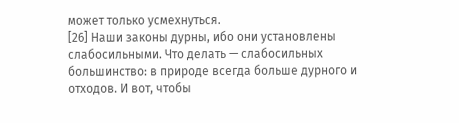может только усмехнуться.
[26] Наши законы дурны, ибо они установлены слабосильными. Что делать — слабосильных большинство: в природе всегда больше дурного и отходов. И вот, чтобы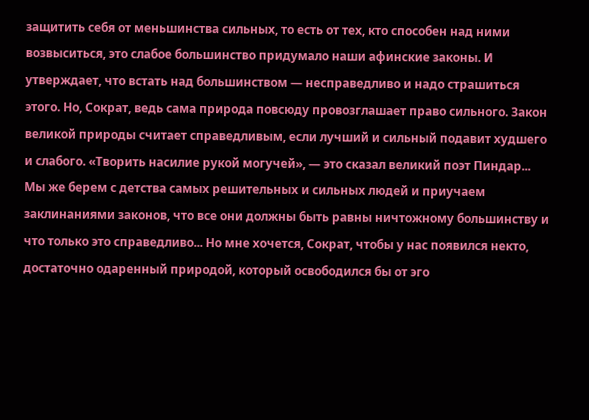защитить себя от меньшинства сильных, то есть от тех, кто способен над ними возвыситься, это слабое большинство придумало наши афинские законы. И утверждает, что встать над большинством — несправедливо и надо страшиться этого. Но, Сократ, ведь сама природа повсюду провозглашает право сильного. Закон великой природы считает справедливым, если лучший и сильный подавит худшего и слабого. «Творить насилие рукой могучей», — это сказал великий поэт Пиндар... Мы же берем с детства самых решительных и сильных людей и приучаем заклинаниями законов, что все они должны быть равны ничтожному большинству и что только это справедливо... Но мне хочется, Сократ, чтобы у нас появился некто, достаточно одаренный природой, который освободился бы от эго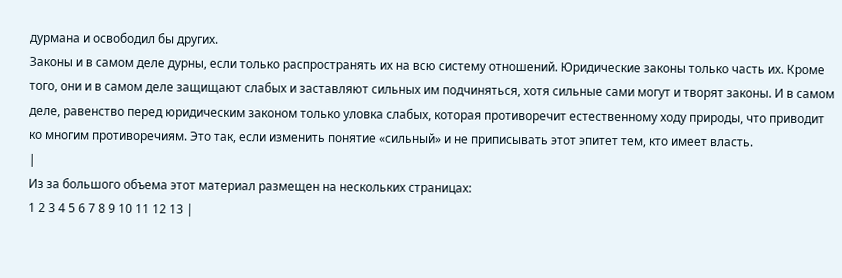дурмана и освободил бы других.
Законы и в самом деле дурны, если только распространять их на всю систему отношений. Юридические законы только часть их. Кроме того, они и в самом деле защищают слабых и заставляют сильных им подчиняться, хотя сильные сами могут и творят законы. И в самом деле, равенство перед юридическим законом только уловка слабых, которая противоречит естественному ходу природы, что приводит ко многим противоречиям. Это так, если изменить понятие «сильный» и не приписывать этот эпитет тем, кто имеет власть.
|
Из за большого объема этот материал размещен на нескольких страницах:
1 2 3 4 5 6 7 8 9 10 11 12 13 |